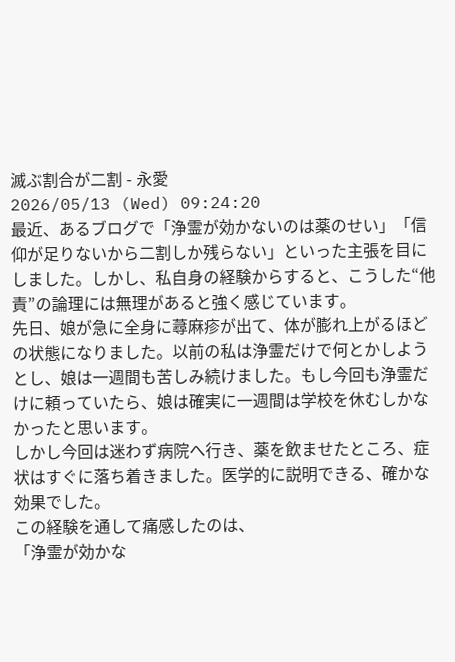滅ぶ割合が二割 - 永愛
2026/05/13 (Wed) 09:24:20
最近、あるブログで「浄霊が効かないのは薬のせい」「信仰が足りないから二割しか残らない」といった主張を目にしました。しかし、私自身の経験からすると、こうした“他責”の論理には無理があると強く感じています。
先日、娘が急に全身に蕁麻疹が出て、体が膨れ上がるほどの状態になりました。以前の私は浄霊だけで何とかしようとし、娘は一週間も苦しみ続けました。もし今回も浄霊だけに頼っていたら、娘は確実に一週間は学校を休むしかなかったと思います。
しかし今回は迷わず病院へ行き、薬を飲ませたところ、症状はすぐに落ち着きました。医学的に説明できる、確かな効果でした。
この経験を通して痛感したのは、
「浄霊が効かな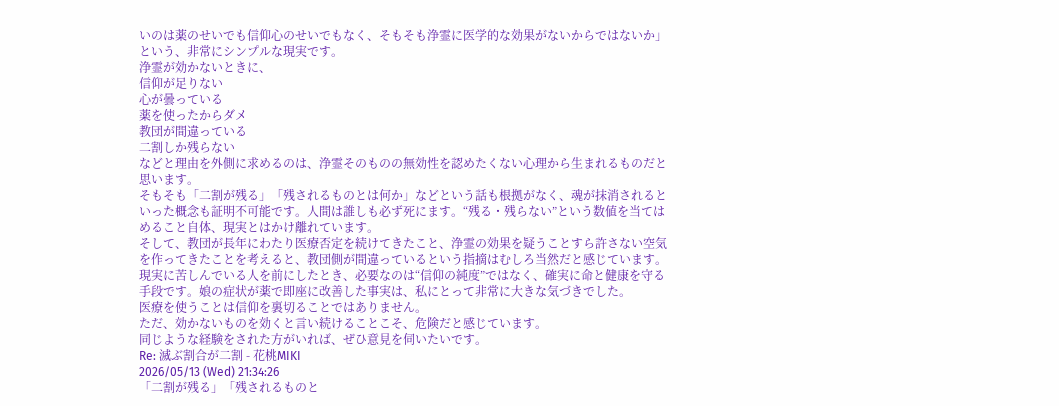いのは薬のせいでも信仰心のせいでもなく、そもそも浄霊に医学的な効果がないからではないか」
という、非常にシンプルな現実です。
浄霊が効かないときに、
信仰が足りない
心が曇っている
薬を使ったからダメ
教団が間違っている
二割しか残らない
などと理由を外側に求めるのは、浄霊そのものの無効性を認めたくない心理から生まれるものだと思います。
そもそも「二割が残る」「残されるものとは何か」などという話も根拠がなく、魂が抹消されるといった概念も証明不可能です。人間は誰しも必ず死にます。“残る・残らない”という数値を当てはめること自体、現実とはかけ離れています。
そして、教団が長年にわたり医療否定を続けてきたこと、浄霊の効果を疑うことすら許さない空気を作ってきたことを考えると、教団側が間違っているという指摘はむしろ当然だと感じています。
現実に苦しんでいる人を前にしたとき、必要なのは“信仰の純度”ではなく、確実に命と健康を守る手段です。娘の症状が薬で即座に改善した事実は、私にとって非常に大きな気づきでした。
医療を使うことは信仰を裏切ることではありません。
ただ、効かないものを効くと言い続けることこそ、危険だと感じています。
同じような経験をされた方がいれば、ぜひ意見を伺いたいです。
Re: 滅ぶ割合が二割 - 花桃MIKI
2026/05/13 (Wed) 21:34:26
「二割が残る」「残されるものと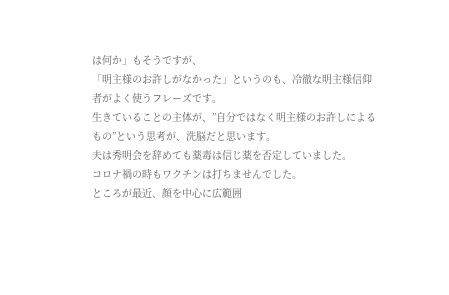は何か」もそうですが、
「明主様のお許しがなかった」というのも、冷徹な明主様信仰者がよく使うフレーズです。
生きていることの主体が、”自分ではなく明主様のお許しによるもの”という思考が、洗脳だと思います。
夫は秀明会を辞めても薬毒は信じ薬を否定していました。
コロナ禍の時もワクチンは打ちませんでした。
ところが最近、顔を中心に広範囲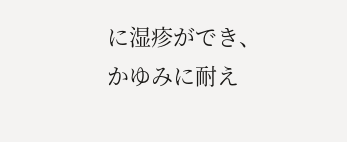に湿疹ができ、かゆみに耐え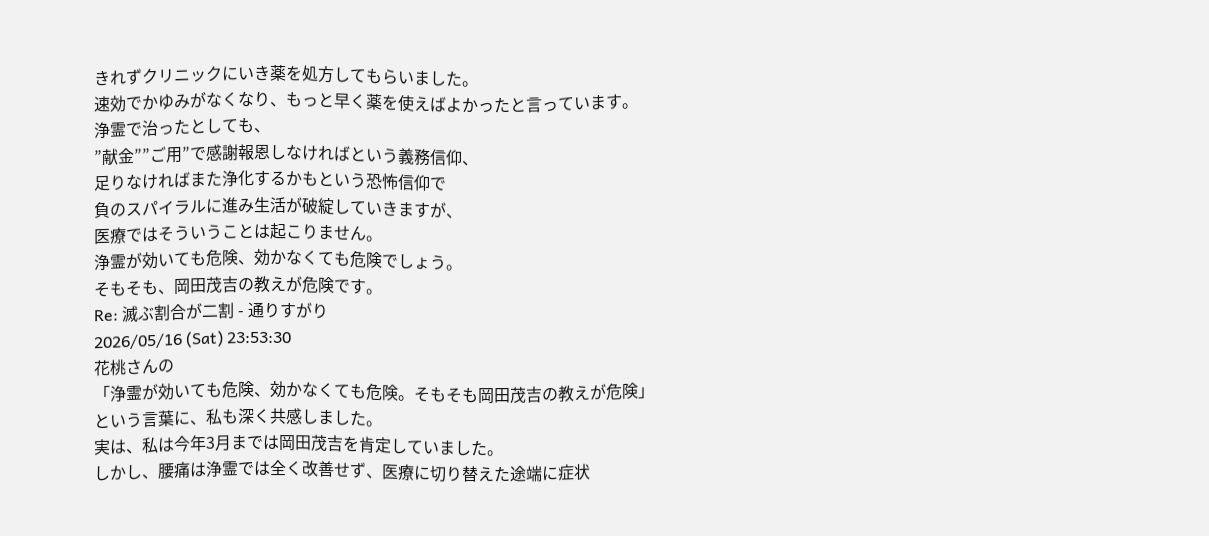きれずクリニックにいき薬を処方してもらいました。
速効でかゆみがなくなり、もっと早く薬を使えばよかったと言っています。
浄霊で治ったとしても、
”献金””ご用”で感謝報恩しなければという義務信仰、
足りなければまた浄化するかもという恐怖信仰で
負のスパイラルに進み生活が破綻していきますが、
医療ではそういうことは起こりません。
浄霊が効いても危険、効かなくても危険でしょう。
そもそも、岡田茂吉の教えが危険です。
Re: 滅ぶ割合が二割 - 通りすがり
2026/05/16 (Sat) 23:53:30
花桃さんの
「浄霊が効いても危険、効かなくても危険。そもそも岡田茂吉の教えが危険」
という言葉に、私も深く共感しました。
実は、私は今年3月までは岡田茂吉を肯定していました。
しかし、腰痛は浄霊では全く改善せず、医療に切り替えた途端に症状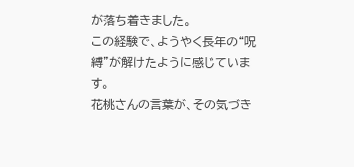が落ち着きました。
この経験で、ようやく長年の“呪縛”が解けたように感じています。
花桃さんの言葉が、その気づき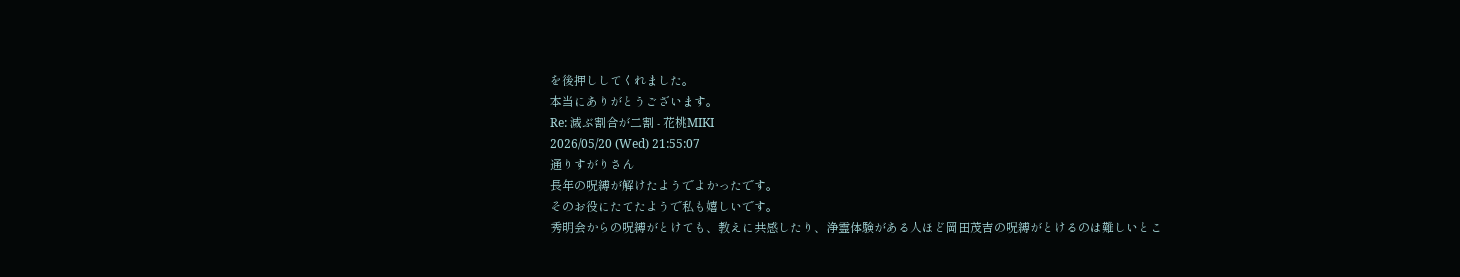を後押ししてくれました。
本当にありがとうございます。
Re: 滅ぶ割合が二割 - 花桃MIKI
2026/05/20 (Wed) 21:55:07
通りすがりさん
長年の呪縛が解けたようでよかったです。
そのお役にたてたようで私も嬉しいです。
秀明会からの呪縛がとけても、教えに共感したり、浄霊体験がある人ほど岡田茂吉の呪縛がとけるのは難しいとこ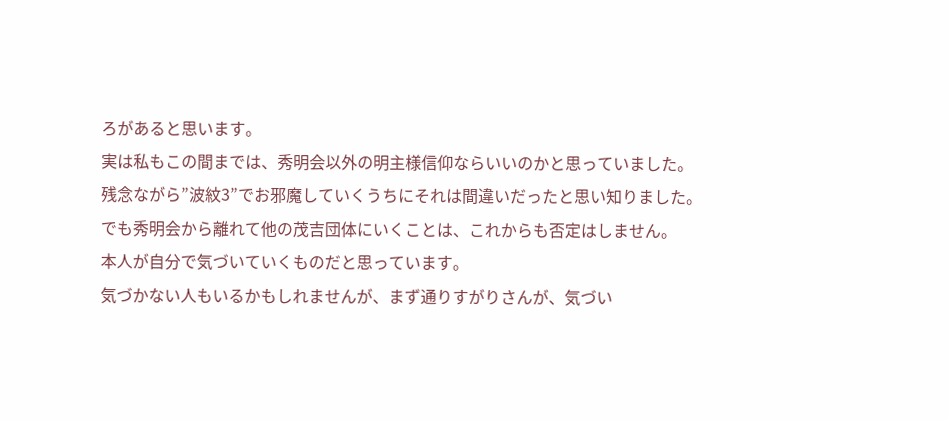ろがあると思います。
実は私もこの間までは、秀明会以外の明主様信仰ならいいのかと思っていました。
残念ながら”波紋3”でお邪魔していくうちにそれは間違いだったと思い知りました。
でも秀明会から離れて他の茂吉団体にいくことは、これからも否定はしません。
本人が自分で気づいていくものだと思っています。
気づかない人もいるかもしれませんが、まず通りすがりさんが、気づい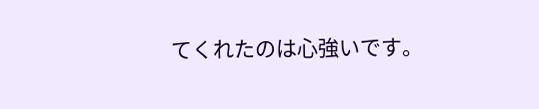てくれたのは心強いです。